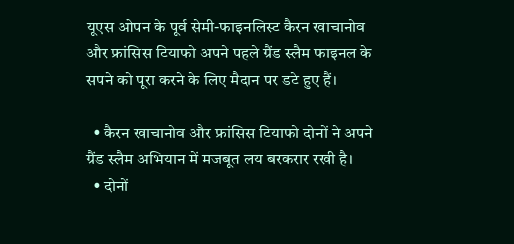यूएस ओपन के पूर्व सेमी-फाइनलिस्ट कैरन खाचानोव और फ्रांसिस टियाफो अपने पहले ग्रैंड स्लैम फाइनल के सपने को पूरा करने के लिए मैदान पर डटे हुए हैं।

  • कैरन खाचानोव और फ्रांसिस टियाफो दोनों ने अपने ग्रैंड स्लैम अभियान में मजबूत लय बरकरार रखी है।
  • दोनों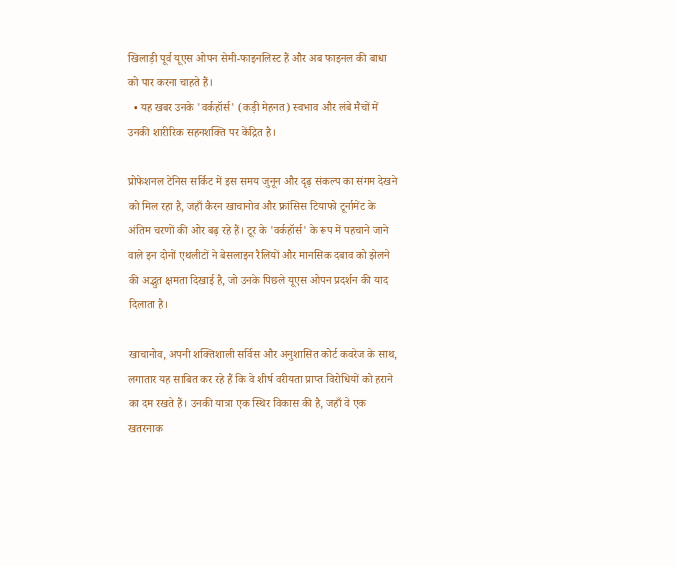खिलाड़ी पूर्व यूएस ओपन सेमी-फाइनलिस्ट हैं और अब फाइनल की बाधा को पार करना चाहते हैं।
  • यह खबर उनके 'वर्कहॉर्स' (कड़ी मेहनत) स्वभाव और लंबे मैचों में उनकी शारीरिक सहनशक्ति पर केंद्रित है।

प्रोफेशनल टेनिस सर्किट में इस समय जुनून और दृढ़ संकल्प का संगम देखने को मिल रहा है, जहाँ कैरन खाचानोव और फ्रांसिस टियाफो टूर्नामेंट के अंतिम चरणों की ओर बढ़ रहे हैं। टूर के 'वर्कहॉर्स' के रूप में पहचाने जाने वाले इन दोनों एथलीटों ने बेसलाइन रैलियों और मानसिक दबाव को झेलने की अद्भुत क्षमता दिखाई है, जो उनके पिछले यूएस ओपन प्रदर्शन की याद दिलाता है।

खाचानोव, अपनी शक्तिशाली सर्विस और अनुशासित कोर्ट कवरेज के साथ, लगातार यह साबित कर रहे हैं कि वे शीर्ष वरीयता प्राप्त विरोधियों को हराने का दम रखते हैं। उनकी यात्रा एक स्थिर विकास की है, जहाँ वे एक खतरनाक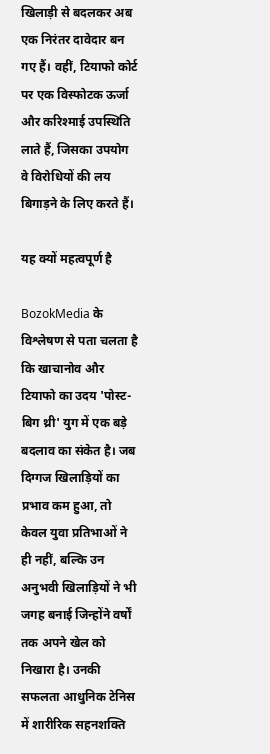खिलाड़ी से बदलकर अब एक निरंतर दावेदार बन गए हैं। वहीं, टियाफो कोर्ट पर एक विस्फोटक ऊर्जा और करिश्माई उपस्थिति लाते हैं, जिसका उपयोग वे विरोधियों की लय बिगाड़ने के लिए करते हैं।

यह क्यों महत्वपूर्ण है

BozokMedia के विश्लेषण से पता चलता है कि खाचानोव और टियाफो का उदय 'पोस्ट-बिग थ्री' युग में एक बड़े बदलाव का संकेत है। जब दिग्गज खिलाड़ियों का प्रभाव कम हुआ, तो केवल युवा प्रतिभाओं ने ही नहीं, बल्कि उन अनुभवी खिलाड़ियों ने भी जगह बनाई जिन्होंने वर्षों तक अपने खेल को निखारा है। उनकी सफलता आधुनिक टेनिस में शारीरिक सहनशक्ति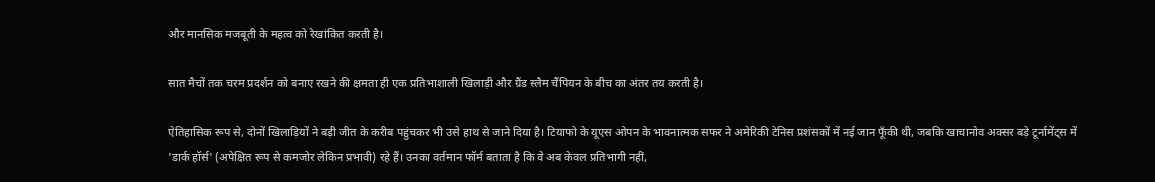और मानसिक मजबूती के महत्व को रेखांकित करती है।

सात मैचों तक चरम प्रदर्शन को बनाए रखने की क्षमता ही एक प्रतिभाशाली खिलाड़ी और ग्रैंड स्लैम चैंपियन के बीच का अंतर तय करती है।

ऐतिहासिक रूप से, दोनों खिलाड़ियों ने बड़ी जीत के करीब पहुंचकर भी उसे हाथ से जाने दिया है। टियाफो के यूएस ओपन के भावनात्मक सफर ने अमेरिकी टेनिस प्रशंसकों में नई जान फूँकी थी, जबकि खाचानोव अक्सर बड़े टूर्नामेंट्स में 'डार्क हॉर्स' (अपेक्षित रूप से कमजोर लेकिन प्रभावी) रहे हैं। उनका वर्तमान फॉर्म बताता है कि वे अब केवल प्रतिभागी नहीं,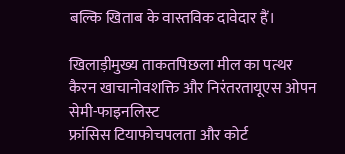बल्कि खिताब के वास्तविक दावेदार हैं।

खिलाड़ीमुख्य ताकतपिछला मील का पत्थर
कैरन खाचानोवशक्ति और निरंतरतायूएस ओपन सेमी-फाइनलिस्ट
फ्रांसिस टियाफोचपलता और कोर्ट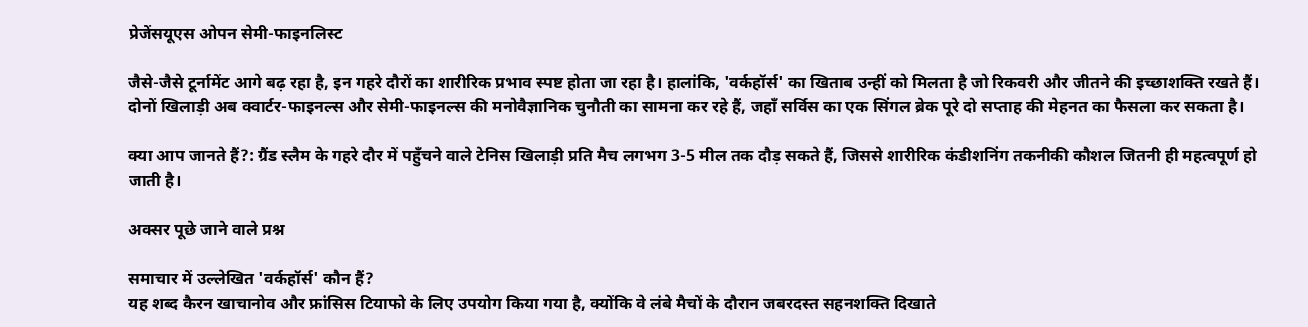प्रेजेंसयूएस ओपन सेमी-फाइनलिस्ट

जैसे-जैसे टूर्नामेंट आगे बढ़ रहा है, इन गहरे दौरों का शारीरिक प्रभाव स्पष्ट होता जा रहा है। हालांकि, 'वर्कहॉर्स' का खिताब उन्हीं को मिलता है जो रिकवरी और जीतने की इच्छाशक्ति रखते हैं। दोनों खिलाड़ी अब क्वार्टर-फाइनल्स और सेमी-फाइनल्स की मनोवैज्ञानिक चुनौती का सामना कर रहे हैं, जहाँ सर्विस का एक सिंगल ब्रेक पूरे दो सप्ताह की मेहनत का फैसला कर सकता है।

क्या आप जानते हैं?: ग्रैंड स्लैम के गहरे दौर में पहुँचने वाले टेनिस खिलाड़ी प्रति मैच लगभग 3-5 मील तक दौड़ सकते हैं, जिससे शारीरिक कंडीशनिंग तकनीकी कौशल जितनी ही महत्वपूर्ण हो जाती है।

अक्सर पूछे जाने वाले प्रश्न

समाचार में उल्लेखित 'वर्कहॉर्स' कौन हैं?
यह शब्द कैरन खाचानोव और फ्रांसिस टियाफो के लिए उपयोग किया गया है, क्योंकि वे लंबे मैचों के दौरान जबरदस्त सहनशक्ति दिखाते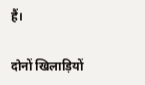हैं।

दोनों खिलाड़ियों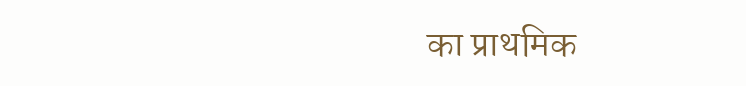का प्राथमिक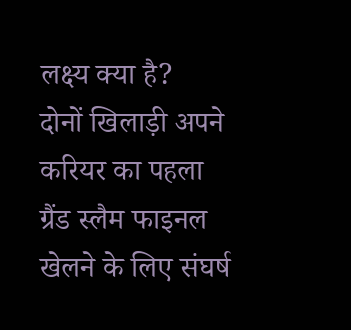लक्ष्य क्या है?
दोनों खिलाड़ी अपने करियर का पहला ग्रैंड स्लैम फाइनल खेलने के लिए संघर्ष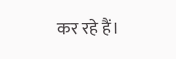कर रहे हैं।